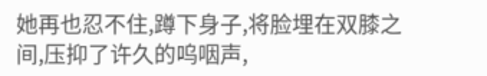她再也忍不住,蹲下身子,将脸埋在双膝之间,压抑了许久的呜咽声,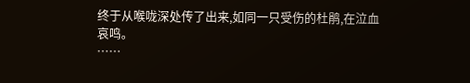终于从喉咙深处传了出来,如同一只受伤的杜鹃,在泣血哀鸣。
……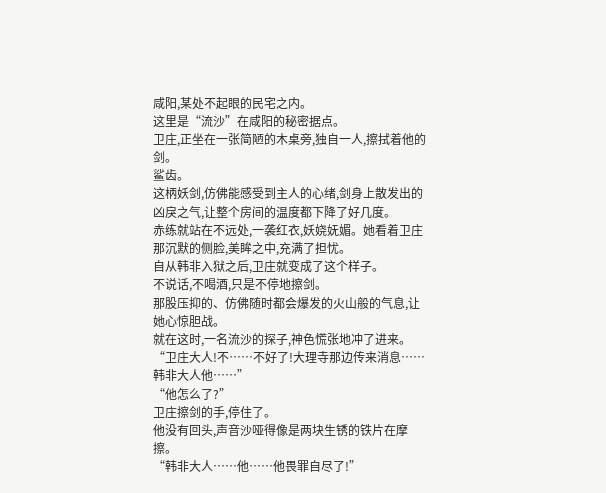咸阳,某处不起眼的民宅之内。
这里是“流沙”在咸阳的秘密据点。
卫庄,正坐在一张简陋的木桌旁,独自一人,擦拭着他的剑。
鲨齿。
这柄妖剑,仿佛能感受到主人的心绪,剑身上散发出的凶戾之气,让整个房间的温度都下降了好几度。
赤练就站在不远处,一袭红衣,妖娆妩媚。她看着卫庄那沉默的侧脸,美眸之中,充满了担忧。
自从韩非入狱之后,卫庄就变成了这个样子。
不说话,不喝酒,只是不停地擦剑。
那股压抑的、仿佛随时都会爆发的火山般的气息,让她心惊胆战。
就在这时,一名流沙的探子,神色慌张地冲了进来。
“卫庄大人!不……不好了!大理寺那边传来消息……韩非大人他……”
“他怎么了?”
卫庄擦剑的手,停住了。
他没有回头,声音沙哑得像是两块生锈的铁片在摩擦。
“韩非大人……他……他畏罪自尽了!”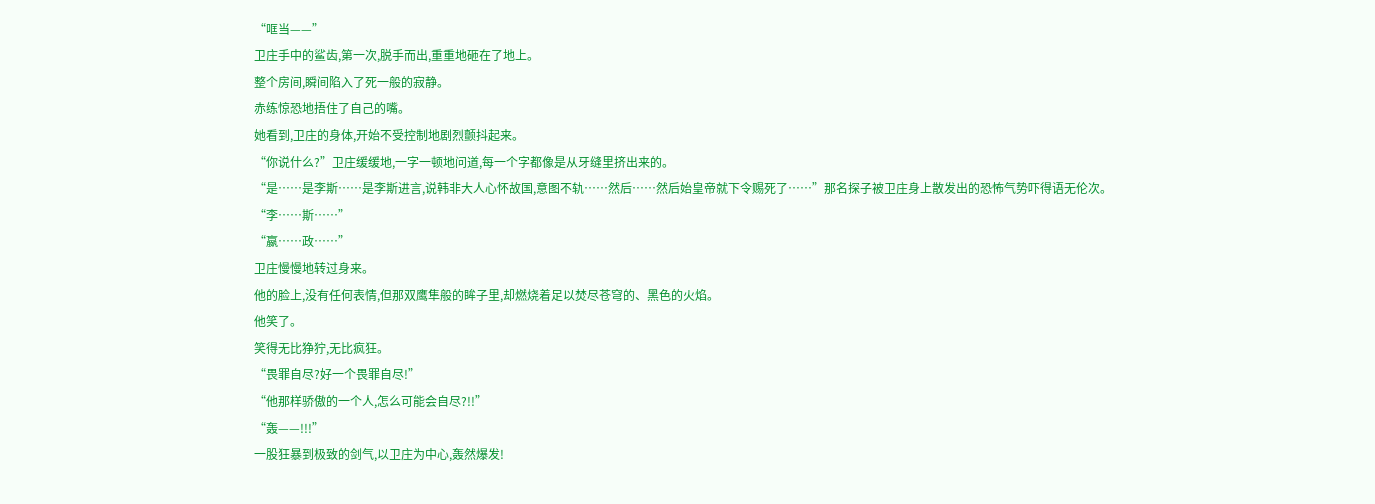“哐当——”
卫庄手中的鲨齿,第一次,脱手而出,重重地砸在了地上。
整个房间,瞬间陷入了死一般的寂静。
赤练惊恐地捂住了自己的嘴。
她看到,卫庄的身体,开始不受控制地剧烈颤抖起来。
“你说什么?”卫庄缓缓地,一字一顿地问道,每一个字都像是从牙缝里挤出来的。
“是……是李斯……是李斯进言,说韩非大人心怀故国,意图不轨……然后……然后始皇帝就下令赐死了……”那名探子被卫庄身上散发出的恐怖气势吓得语无伦次。
“李……斯……”
“嬴……政……”
卫庄慢慢地转过身来。
他的脸上,没有任何表情,但那双鹰隼般的眸子里,却燃烧着足以焚尽苍穹的、黑色的火焰。
他笑了。
笑得无比狰狞,无比疯狂。
“畏罪自尽?好一个畏罪自尽!”
“他那样骄傲的一个人,怎么可能会自尽?!!”
“轰——!!!”
一股狂暴到极致的剑气,以卫庄为中心,轰然爆发!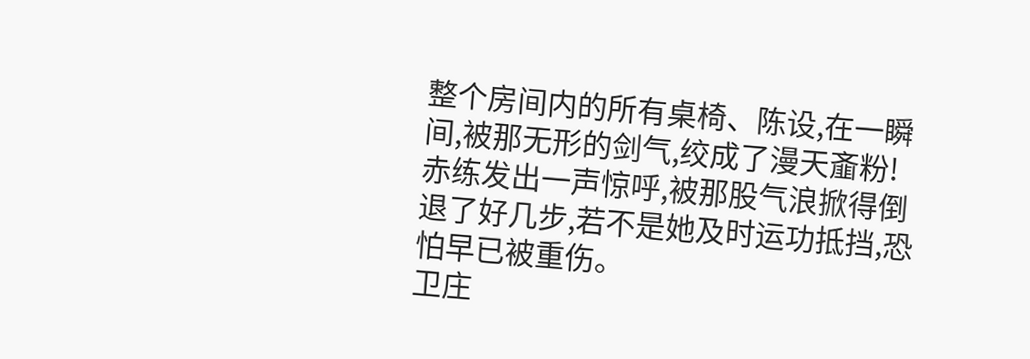整个房间内的所有桌椅、陈设,在一瞬间,被那无形的剑气,绞成了漫天齑粉!
赤练发出一声惊呼,被那股气浪掀得倒退了好几步,若不是她及时运功抵挡,恐怕早已被重伤。
卫庄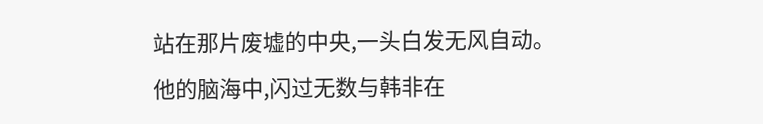站在那片废墟的中央,一头白发无风自动。
他的脑海中,闪过无数与韩非在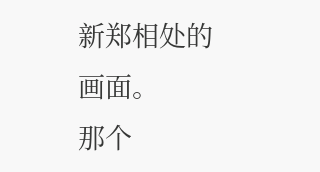新郑相处的画面。
那个